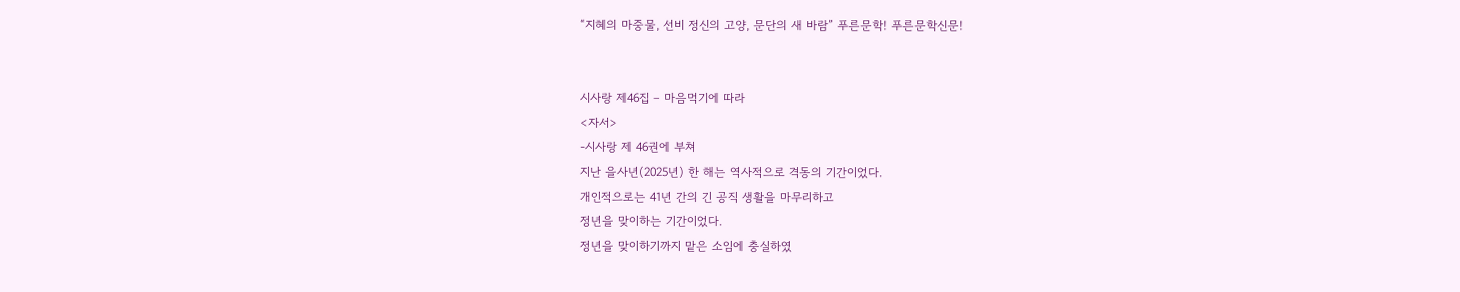“지혜의 마중물, 선비 정신의 고양, 문단의 새 바람” 푸른문학! 푸른문학신문!


시사랑 제46집 – 마음먹기에 따라
<자서>
-시사랑 제 46권에 부쳐
지난 을사년(2025년) 한 해는 역사적으로 격동의 기간이었다.
개인적으로는 41년 간의 긴 공직 생활을 마무리하고
정년을 맞이하는 기간이었다.
정년을 맞이하기까지 맡은 소임에 충실하였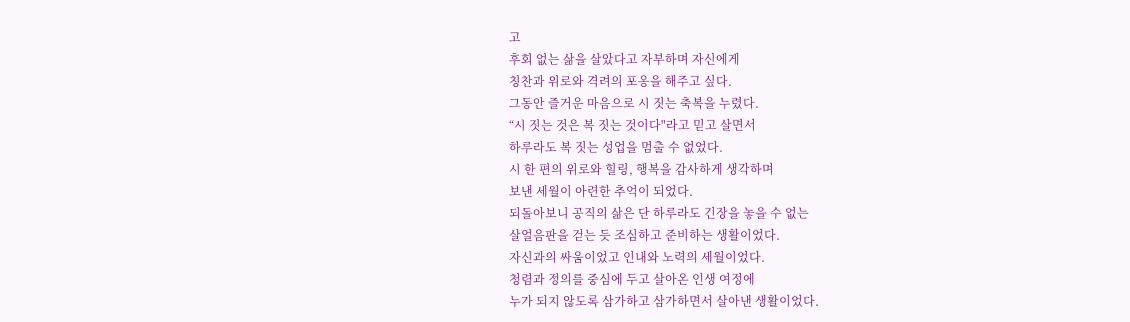고
후회 없는 삶을 살았다고 자부하며 자신에게
칭찬과 위로와 격려의 포옹을 해주고 싶다.
그동안 즐거운 마음으로 시 짓는 축복을 누렸다.
“시 짓는 것은 복 짓는 것이다"라고 믿고 살면서
하루라도 복 짓는 성업을 멈출 수 없었다.
시 한 편의 위로와 힐링, 행복을 감사하게 생각하며
보낸 세월이 아련한 추억이 되었다.
되돌아보니 공직의 삶은 단 하루라도 긴장을 놓을 수 없는
살얼음판을 걷는 듯 조심하고 준비하는 생활이었다.
자신과의 싸움이었고 인내와 노력의 세월이었다.
청렴과 정의를 중심에 두고 살아온 인생 여정에
누가 되지 않도록 삼가하고 삼가하면서 살아낸 생활이었다.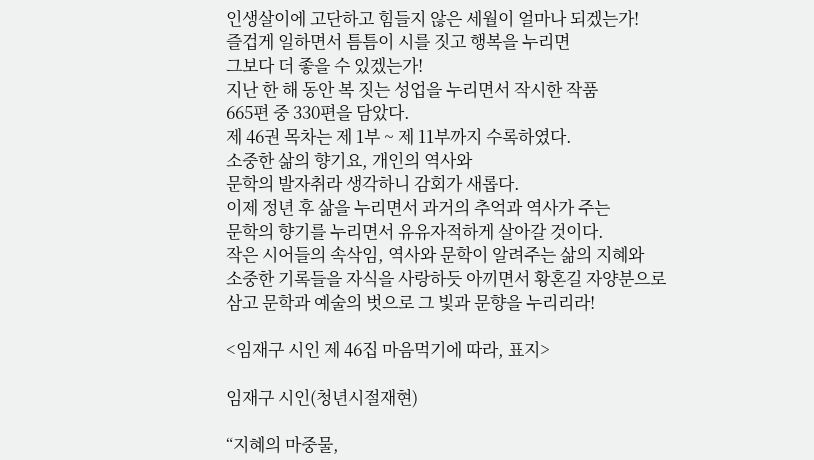인생살이에 고단하고 힘들지 않은 세월이 얼마나 되겠는가!
즐겁게 일하면서 틈틈이 시를 짓고 행복을 누리면
그보다 더 좋을 수 있겠는가!
지난 한 해 동안 복 짓는 성업을 누리면서 작시한 작품
665편 중 330편을 담았다.
제 46권 목차는 제 1부 ~ 제 11부까지 수록하였다.
소중한 삶의 향기요, 개인의 역사와
문학의 발자취라 생각하니 감회가 새롭다.
이제 정년 후 삶을 누리면서 과거의 추억과 역사가 주는
문학의 향기를 누리면서 유유자적하게 살아갈 것이다.
작은 시어들의 속삭임, 역사와 문학이 알려주는 삶의 지혜와
소중한 기록들을 자식을 사랑하듯 아끼면서 황혼길 자양분으로
삼고 문학과 예술의 벗으로 그 빛과 문향을 누리리라!

<임재구 시인 제 46집 마음먹기에 따라, 표지>

임재구 시인(청년시절재현)

“지혜의 마중물,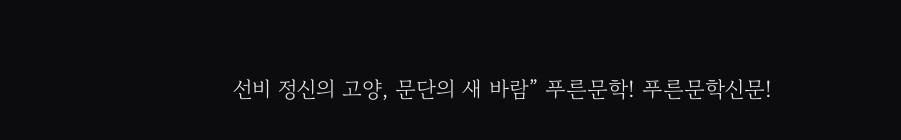선비 정신의 고양, 문단의 새 바람” 푸른문학! 푸른문학신문!